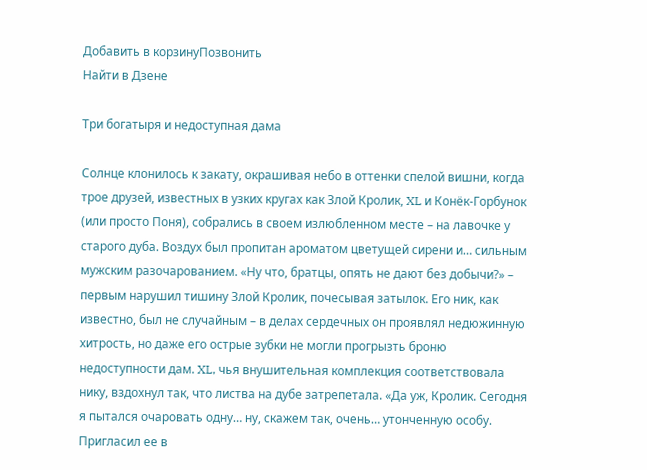Добавить в корзинуПозвонить
Найти в Дзене

Три богатыря и недоступная дама

Солнце клонилось к закату, окрашивая небо в оттенки спелой вишни, когда трое друзей, известных в узких кругах как Злой Кролик, XL и Конёк-Горбунок (или просто Поня), собрались в своем излюбленном месте – на лавочке у старого дуба. Воздух был пропитан ароматом цветущей сирени и… сильным мужским разочарованием. «Ну что, братцы, опять не дают без добычи?» – первым нарушил тишину Злой Кролик, почесывая затылок. Его ник, как известно, был не случайным – в делах сердечных он проявлял недюжинную хитрость, но даже его острые зубки не могли прогрызть броню недоступности дам. XL, чья внушительная комплекция соответствовала нику, вздохнул так, что листва на дубе затрепетала. «Да уж, Кролик. Сегодня я пытался очаровать одну… ну, скажем так, очень… утонченную особу. Пригласил ее в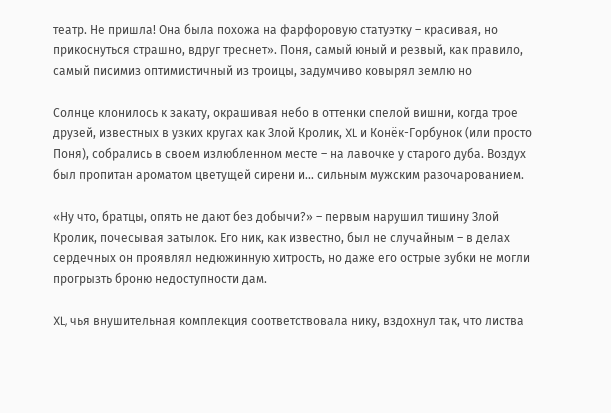театр. Не пришла! Она была похожа на фарфоровую статуэтку – красивая, но прикоснуться страшно, вдруг треснет». Поня, самый юный и резвый, как правило, самый писимиз оптимистичный из троицы, задумчиво ковырял землю но

Солнце клонилось к закату, окрашивая небо в оттенки спелой вишни, когда трое друзей, известных в узких кругах как Злой Кролик, XL и Конёк-Горбунок (или просто Поня), собрались в своем излюбленном месте – на лавочке у старого дуба. Воздух был пропитан ароматом цветущей сирени и… сильным мужским разочарованием.

«Ну что, братцы, опять не дают без добычи?» – первым нарушил тишину Злой Кролик, почесывая затылок. Его ник, как известно, был не случайным – в делах сердечных он проявлял недюжинную хитрость, но даже его острые зубки не могли прогрызть броню недоступности дам.

XL, чья внушительная комплекция соответствовала нику, вздохнул так, что листва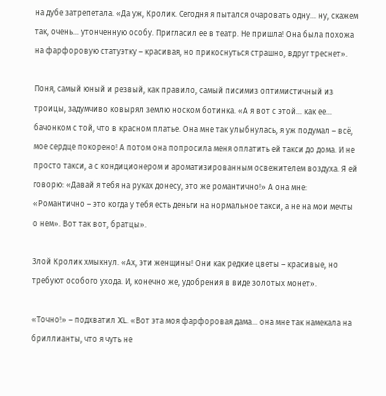на дубе затрепетала. «Да уж, Кролик. Сегодня я пытался очаровать одну… ну, скажем так, очень… утонченную особу. Пригласил ее в театр. Не пришла! Она была похожа на фарфоровую статуэтку – красивая, но прикоснуться страшно, вдруг треснет».

Поня, самый юный и резвый, как правило, самый писимиз оптимистичный из троицы, задумчиво ковырял землю носком ботинка. «А я вот с этой… как ее… бачонком с той, что в красном платье. Она мне так улыбнулась, я уж подумал – всё, мое сердце покорено! А потом она попросила меня оплатить ей такси до дома. И не просто такси, а с кондиционером и ароматизированным освежителем воздуха. Я ей говорю: «Давай я тебя на руках донесу, это же романтично!» А она мне: «Романтично – это когда у тебя есть деньги на нормальное такси, а не на мои мечты о нем». Вот так вот, братцы».

Злой Кролик хмыкнул. «Ах, эти женщины! Они как редкие цветы – красивые, но требуют особого ухода. И, конечно же, удобрения в виде золотых монет».

«Точно!» – подхватил XL. «Вот эта моя фарфоровая дама… она мне так намекала на бриллианты, что я чуть не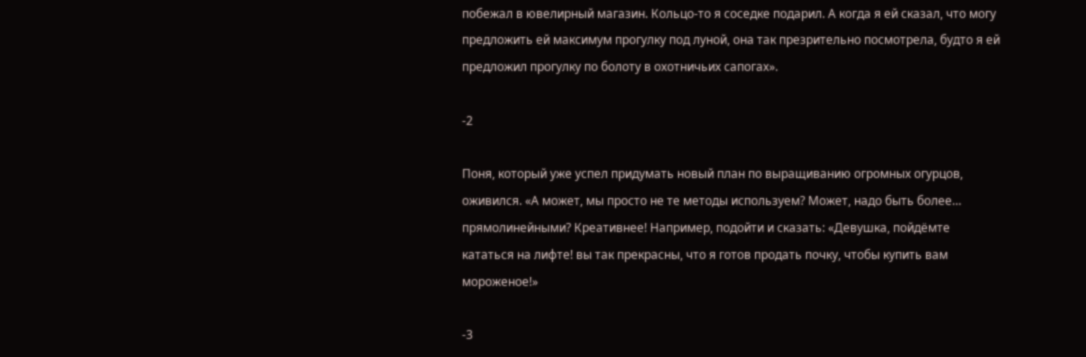побежал в ювелирный магазин. Кольцо-то я соседке подарил. А когда я ей сказал, что могу предложить ей максимум прогулку под луной, она так презрительно посмотрела, будто я ей предложил прогулку по болоту в охотничьих сапогах».

-2

Поня, который уже успел придумать новый план по выращиванию огромных огурцов, оживился. «А может, мы просто не те методы используем? Может, надо быть более… прямолинейными? Креативнее! Например, подойти и сказать: «Девушка, пойдёмте кататься на лифте! вы так прекрасны, что я готов продать почку, чтобы купить вам мороженое!»

-3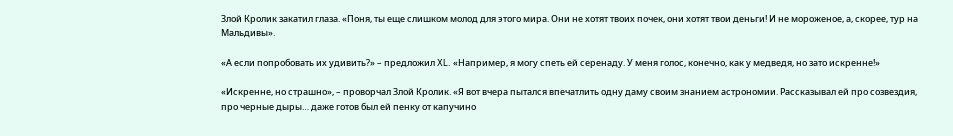Злой Кролик закатил глаза. «Поня, ты еще слишком молод для этого мира. Они не хотят твоих почек, они хотят твои деньги! И не мороженое, а, скорее, тур на Мальдивы».

«А если попробовать их удивить?» – предложил XL. «Например, я могу спеть ей серенаду. У меня голос, конечно, как у медведя, но зато искренне!»

«Искренне, но страшно», – проворчал Злой Кролик. «Я вот вчера пытался впечатлить одну даму своим знанием астрономии. Рассказывал ей про созвездия, про черные дыры… даже готов был ей пенку от капучино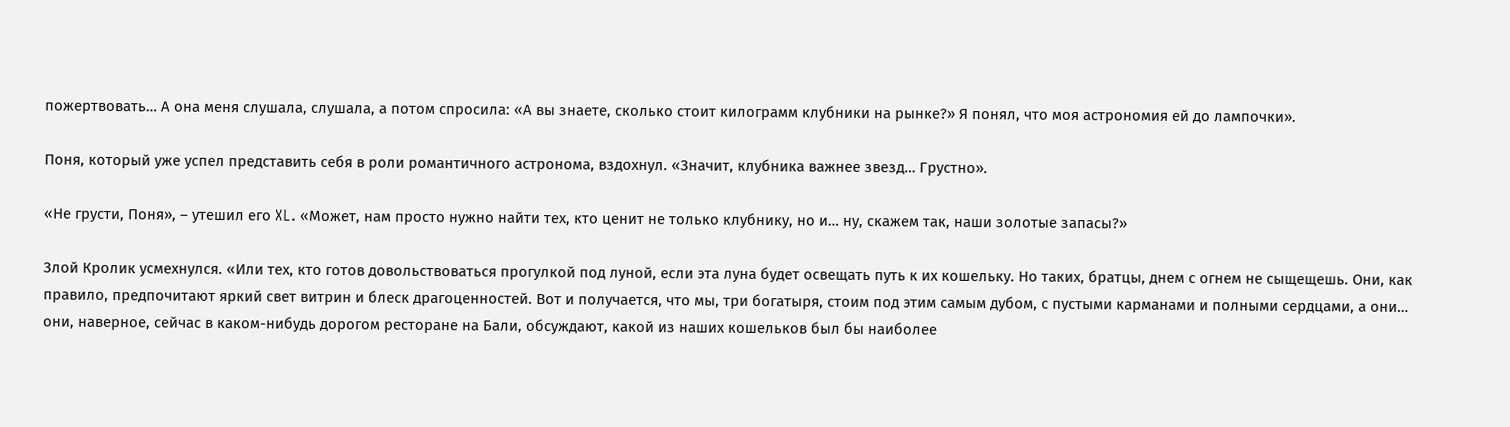пожертвовать… А она меня слушала, слушала, а потом спросила: «А вы знаете, сколько стоит килограмм клубники на рынке?» Я понял, что моя астрономия ей до лампочки».

Поня, который уже успел представить себя в роли романтичного астронома, вздохнул. «Значит, клубника важнее звезд… Грустно».

«Не грусти, Поня», – утешил его XL. «Может, нам просто нужно найти тех, кто ценит не только клубнику, но и… ну, скажем так, наши золотые запасы?»

Злой Кролик усмехнулся. «Или тех, кто готов довольствоваться прогулкой под луной, если эта луна будет освещать путь к их кошельку. Но таких, братцы, днем с огнем не сыщещешь. Они, как правило, предпочитают яркий свет витрин и блеск драгоценностей. Вот и получается, что мы, три богатыря, стоим под этим самым дубом, с пустыми карманами и полными сердцами, а они… они, наверное, сейчас в каком-нибудь дорогом ресторане на Бали, обсуждают, какой из наших кошельков был бы наиболее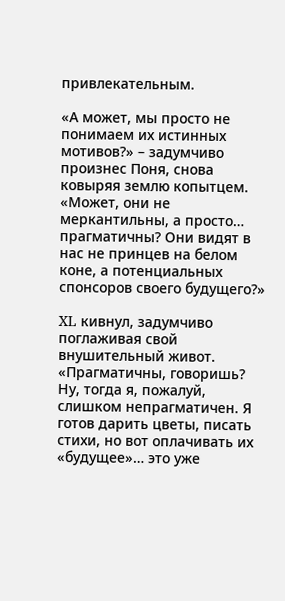привлекательным.

«А может, мы просто не понимаем их истинных мотивов?» – задумчиво произнес Поня, снова ковыряя землю копытцем. «Может, они не меркантильны, а просто… прагматичны? Они видят в нас не принцев на белом коне, а потенциальных спонсоров своего будущего?»

XL кивнул, задумчиво поглаживая свой внушительный живот. «Прагматичны, говоришь? Ну, тогда я, пожалуй, слишком непрагматичен. Я готов дарить цветы, писать стихи, но вот оплачивать их «будущее»… это уже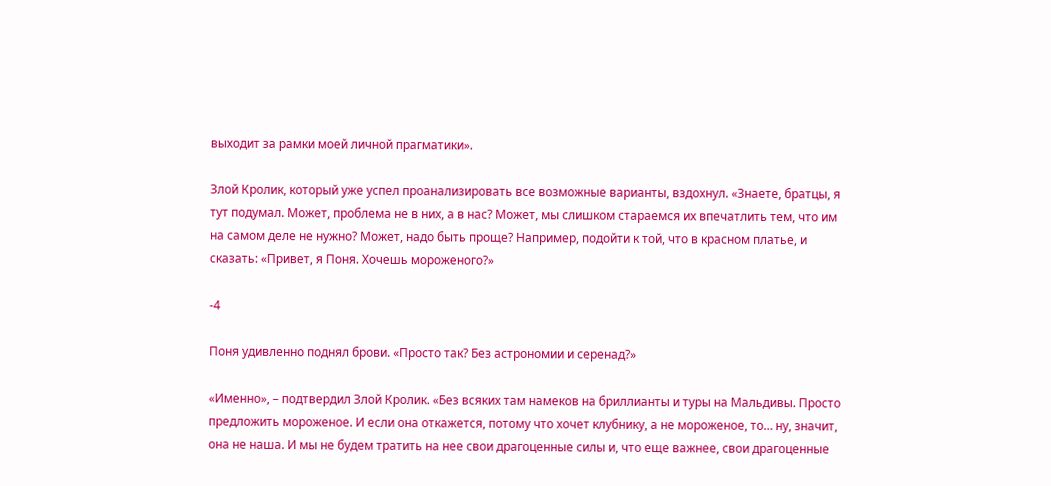выходит за рамки моей личной прагматики».

Злой Кролик, который уже успел проанализировать все возможные варианты, вздохнул. «Знаете, братцы, я тут подумал. Может, проблема не в них, а в нас? Может, мы слишком стараемся их впечатлить тем, что им на самом деле не нужно? Может, надо быть проще? Например, подойти к той, что в красном платье, и сказать: «Привет, я Поня. Хочешь мороженого?»

-4

Поня удивленно поднял брови. «Просто так? Без астрономии и серенад?»

«Именно», – подтвердил Злой Кролик. «Без всяких там намеков на бриллианты и туры на Мальдивы. Просто предложить мороженое. И если она откажется, потому что хочет клубнику, а не мороженое, то… ну, значит, она не наша. И мы не будем тратить на нее свои драгоценные силы и, что еще важнее, свои драгоценные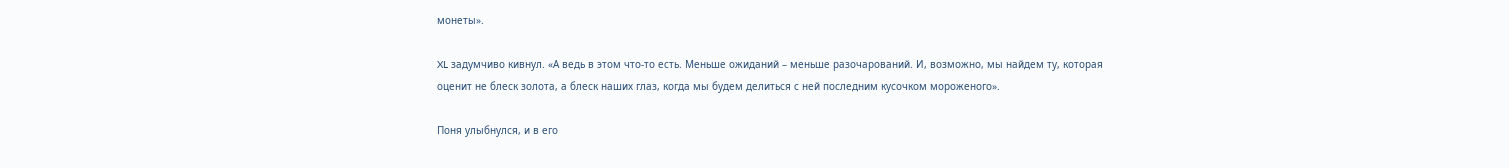монеты».

XL задумчиво кивнул. «А ведь в этом что-то есть. Меньше ожиданий – меньше разочарований. И, возможно, мы найдем ту, которая оценит не блеск золота, а блеск наших глаз, когда мы будем делиться с ней последним кусочком мороженого».

Поня улыбнулся, и в его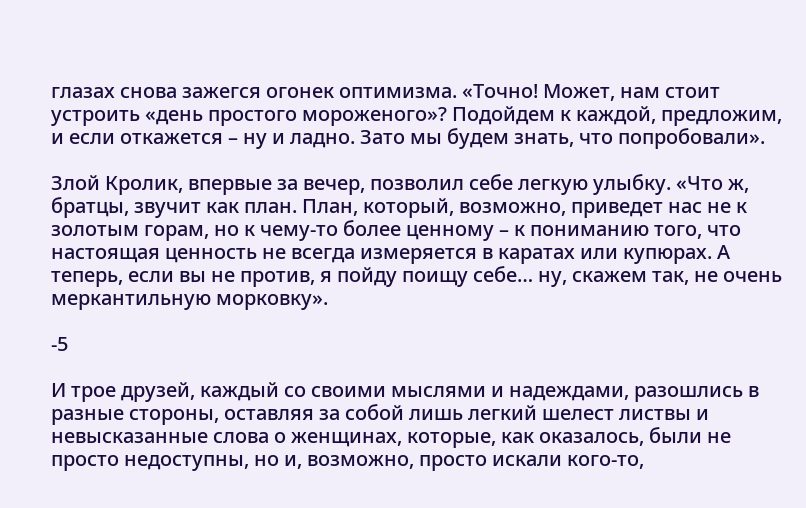глазах снова зажегся огонек оптимизма. «Точно! Может, нам стоит устроить «день простого мороженого»? Подойдем к каждой, предложим, и если откажется – ну и ладно. Зато мы будем знать, что попробовали».

Злой Кролик, впервые за вечер, позволил себе легкую улыбку. «Что ж, братцы, звучит как план. План, который, возможно, приведет нас не к золотым горам, но к чему-то более ценному – к пониманию того, что настоящая ценность не всегда измеряется в каратах или купюрах. А теперь, если вы не против, я пойду поищу себе… ну, скажем так, не очень меркантильную морковку».

-5

И трое друзей, каждый со своими мыслями и надеждами, разошлись в разные стороны, оставляя за собой лишь легкий шелест листвы и невысказанные слова о женщинах, которые, как оказалось, были не просто недоступны, но и, возможно, просто искали кого-то,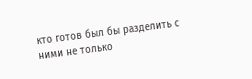кто готов был бы разделить с ними не только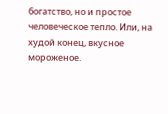богатство, но и простое человеческое тепло. Или, на худой конец, вкусное мороженое.